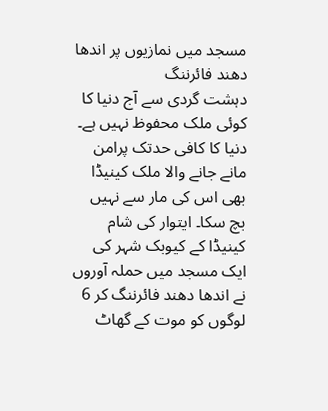مسجد میں نمازیوں پر اندھا دھند فائرننگ
دہشت گردی سے آج دنیا کا کوئی ملک محفوظ نہیں ہے۔ دنیا کا کافی حدتک پرامن مانے جانے والا ملک کینیڈا بھی اس کی مار سے نہیں بچ سکا۔ ایتوار کی شام کینیڈا کے کیوبک شہر کی ایک مسجد میں حملہ آوروں نے اندھا دھند فائرننگ کر 6 لوگوں کو موت کے گھاٹ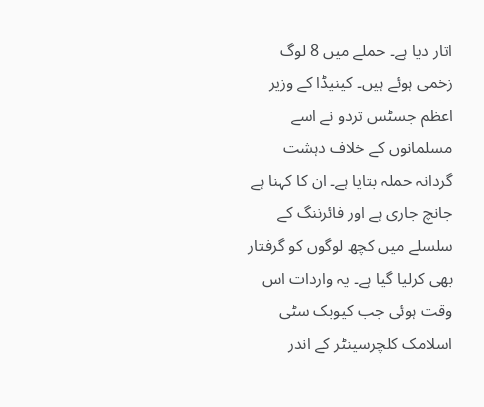اتار دیا ہے۔ حملے میں 8 لوگ زخمی ہوئے ہیں۔ کینیڈا کے وزیر اعظم جسٹس تردو نے اسے مسلمانوں کے خلاف دہشت گردانہ حملہ بتایا ہے۔ ان کا کہنا ہے جانچ جاری ہے اور فائرننگ کے سلسلے میں کچھ لوگوں کو گرفتار بھی کرلیا گیا ہے۔ یہ واردات اس وقت ہوئی جب کیوبک سٹی اسلامک کلچرسینٹر کے اندر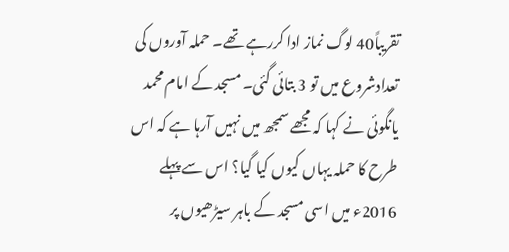تقریباً40 لوگ نماز ادا کررہے تھے۔ حملہ آوروں کی تعدادشروع میں تو 3 بتائی گئی۔ مسجد کے امام محمد یانگوئی نے کہا کہ مجھے سمجھ میں نہیں آرہا ہے کہ اس طرح کا حملہ یہاں کیوں کیا گیا؟ اس سے پہلے 2016ء میں اسی مسجد کے باہر سیڑھیوں پر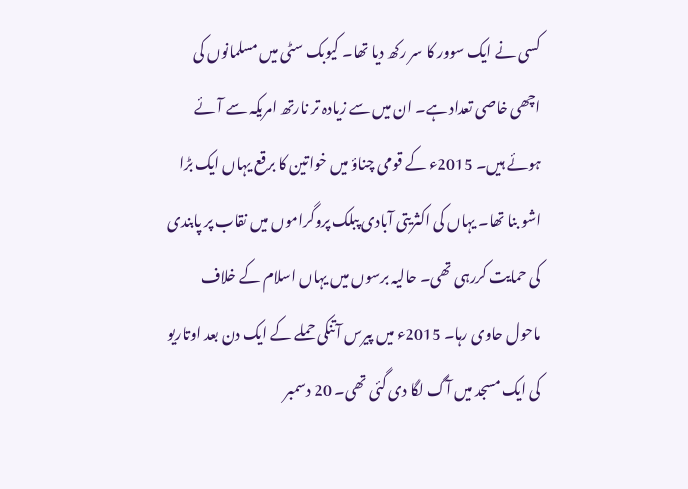کسی نے ایک سوور کا سر رکھ دیا تھا۔ کیوبک سٹی میں مسلمانوں کی اچھی خاصی تعداد ہے۔ ان میں سے زیادہ تر نارتھ امریکہ سے آئے ہوئے ہیں۔ 2015ء کے قومی چناؤ میں خواتین کا برقع یہاں ایک بڑا اشو بنا تھا۔ یہاں کی اکثریتی آبادی پبلک پروگراموں میں نقاب پر پابندی کی حمایت کررہی تھی۔ حالیہ برسوں میں یہاں اسلام کے خلاف ماحول حاوی رہا۔ 2015ء میں پیرس آتنکی حملے کے ایک دن بعد اوتاریو کی ایک مسجد میں آگ لگا دی گئی تھی۔ 20 دسمبر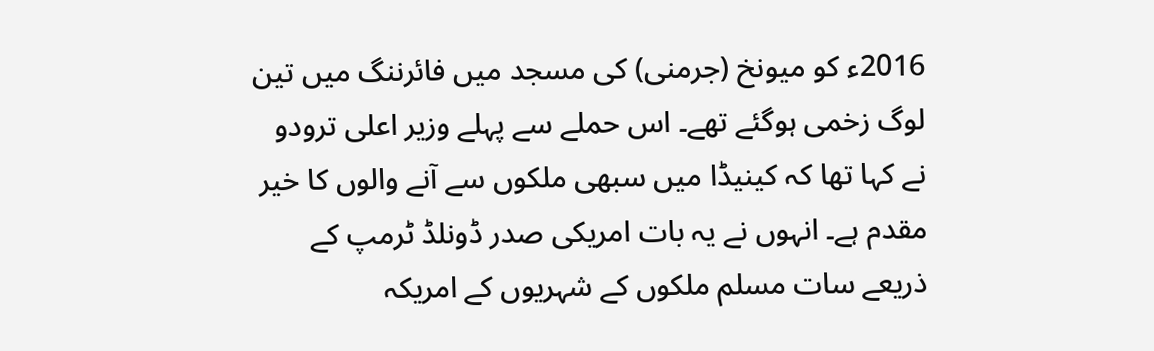2016ء کو میونخ (جرمنی) کی مسجد میں فائرننگ میں تین لوگ زخمی ہوگئے تھے۔ اس حملے سے پہلے وزیر اعلی ترودو نے کہا تھا کہ کینیڈا میں سبھی ملکوں سے آنے والوں کا خیر مقدم ہے۔ انہوں نے یہ بات امریکی صدر ڈونلڈ ٹرمپ کے ذریعے سات مسلم ملکوں کے شہریوں کے امریکہ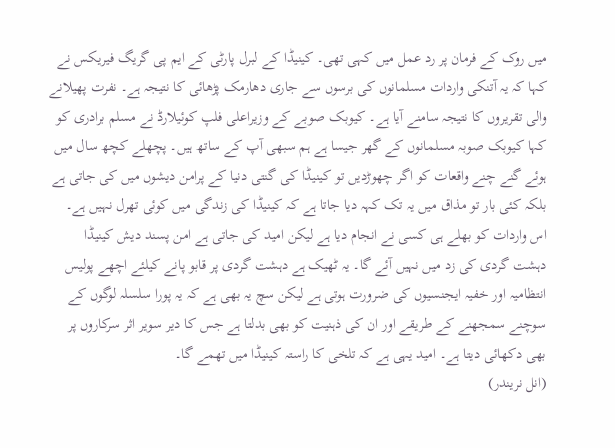میں روک کے فرمان پر رد عمل میں کہی تھی۔ کینیڈا کے لبرل پارٹی کے ایم پی گریگ فیریکس نے کہا کہ یہ آتنکی واردات مسلمانوں کی برسوں سے جاری دھارمک پڑھائی کا نتیجہ ہے۔ نفرت پھیلانے والی تقریروں کا نتیجہ سامنے آیا ہے۔ کیوبک صوبے کے وزیراعلی فلپ کوئیلارڈ نے مسلم برادری کو کہا کیوبک صوبہ مسلمانوں کے گھر جیسا ہے ہم سبھی آپ کے ساتھ ہیں۔ پچھلے کچھ سال میں ہوئے گنے چنے واقعات کو اگر چھوڑدیں تو کینیڈا کی گنتی دنیا کے پرامن دیشوں میں کی جاتی ہے بلکہ کئی بار تو مذاق میں یہ تک کہہ دیا جاتا ہے کہ کینیڈا کی زندگی میں کوئی تھرل نہیں ہے۔ اس واردات کو بھلے ہی کسی نے انجام دیا ہے لیکن امید کی جاتی ہے امن پسند دیش کینیڈا دہشت گردی کی زد میں نہیں آئے گا۔ یہ ٹھیک ہے دہشت گردی پر قابو پانے کیلئے اچھے پولیس انتظامیہ اور خفیہ ایجنسیوں کی ضرورت ہوتی ہے لیکن سچ یہ بھی ہے کہ یہ پورا سلسلہ لوگوں کے سوچنے سمجھنے کے طریقے اور ان کی ذہنیت کو بھی بدلتا ہے جس کا دیر سویر اثر سرکاروں پر بھی دکھائی دیتا ہے۔ امید یہی ہے کہ تلخی کا راستہ کینیڈا میں تھمے گا۔
(انل نریندر)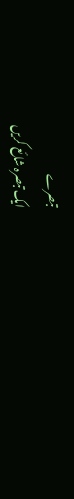تبصرے
ایک تبصرہ شائع کریں